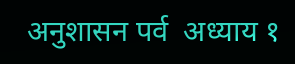अनुशासन पर्व  अध्याय १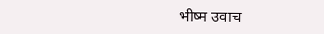भीष्म उवाच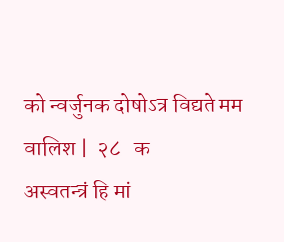को न्वर्जुनक दोषोऽत्र विद्यते मम वालिश |  २८   क
अस्वतन्त्रं हि मां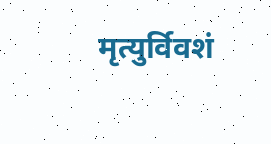मृत्युर्विवशं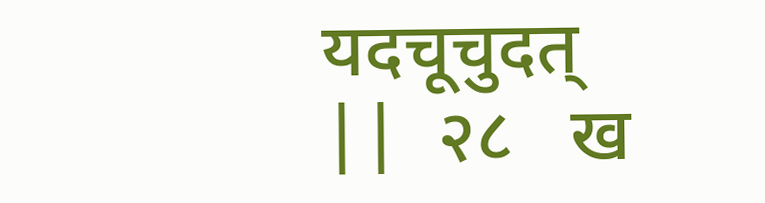यदचूचुदत् ||  २८   ख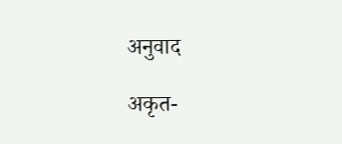अनुवाद

अकृत-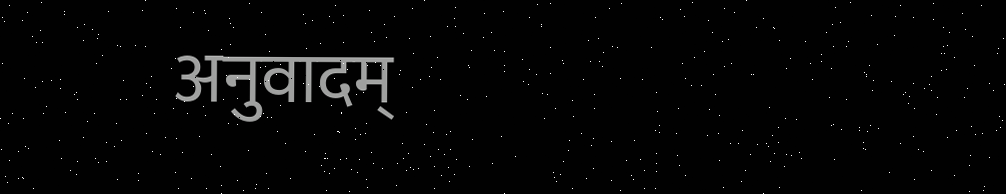अनुवादम्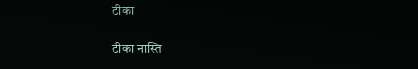टीका

टीका नास्ति